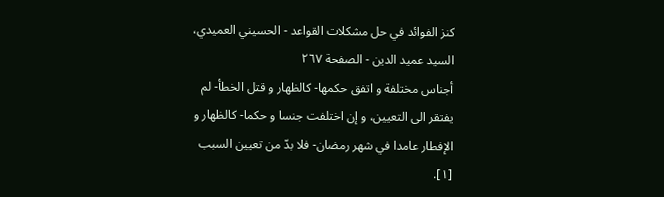كنز الفوائد في حل مشكلات القواعد - الحسيني العميدي، السيد عميد الدين - الصفحة ٢٦٧
أجناس مختلفة و اتفق حكمها- كالظهار و قتل الخطأ- لم يفتقر الى التعيين، و إن اختلفت جنسا و حكما- كالظهار و الإفطار عامدا في شهر رمضان- فلا بدّ من تعيين السبب [١].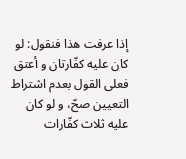إذا عرفت هذا فنقول: لو كان عليه كفّارتان و أعتق فعلى القول بعدم اشتراط التعيين صحّ، و لو كان عليه ثلاث كفّارات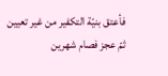فأعتق بنيّة التكفير من غير تعيين ثمّ عجز فصام شهرين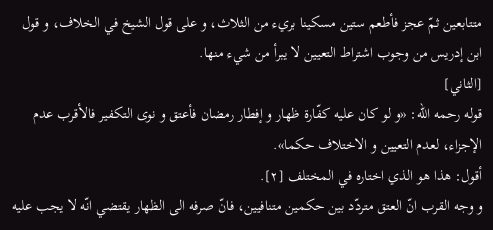متتابعين ثمّ عجز فأطعم ستين مسكينا بريء من الثلاث، و على قول الشيخ في الخلاف، و قول ابن إدريس من وجوب اشتراط التعيين لا يبرأ من شيء منها.
[الثاني]
قوله رحمه اللّه: «و لو كان عليه كفّارة ظهار و إفطار رمضان فأعتق و نوى التكفير فالأقرب عدم الإجزاء، لعدم التعيين و الاختلاف حكما».
أقول: هذا هو الذي اختاره في المختلف [٢].
و وجه القرب انّ العتق متردّد بين حكمين متنافيين، فانّ صرفه الى الظهار يقتضي انّه لا يجب عليه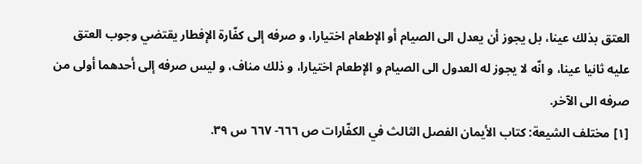العتق بذلك عينا، بل يجوز أن يعدل الى الصيام أو الإطعام اختيارا، و صرفه إلى كفّارة الإفطار يقتضي وجوب العتق عليه ثانيا عينا، و انّه لا يجوز له العدول الى الصيام و الإطعام اختيارا، و ذلك مناف، و ليس صرفه إلى أحدهما أولى من صرفه الى الآخر.
[١] مختلف الشيعة: كتاب الأيمان الفصل الثالث في الكفّارات ص ٦٦٦- ٦٦٧ س ٣٩.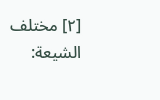[٢] مختلف الشيعة: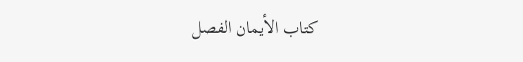كتاب الأيمان الفصل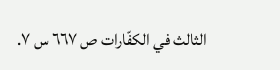الثالث في الكفّارات ص ٦٦٧ س ٧.